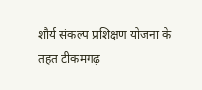शौर्य संकल्प प्रशिक्षण योजना के तहत टीकमगढ़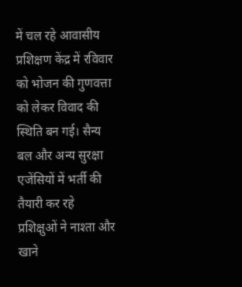में चल रहे आवासीय प्रशिक्षण केंद्र में रविवार को भोजन की गुणवत्ता को लेकर विवाद की स्थिति बन गई। सैन्य बल और अन्य सुरक्षा एजेंसियों में भर्ती की तैयारी कर रहे प्रशिक्षुओं ने नाश्ता और खाने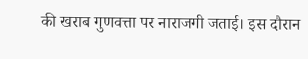की खराब गुणवत्ता पर नाराजगी जताई। इस दौरान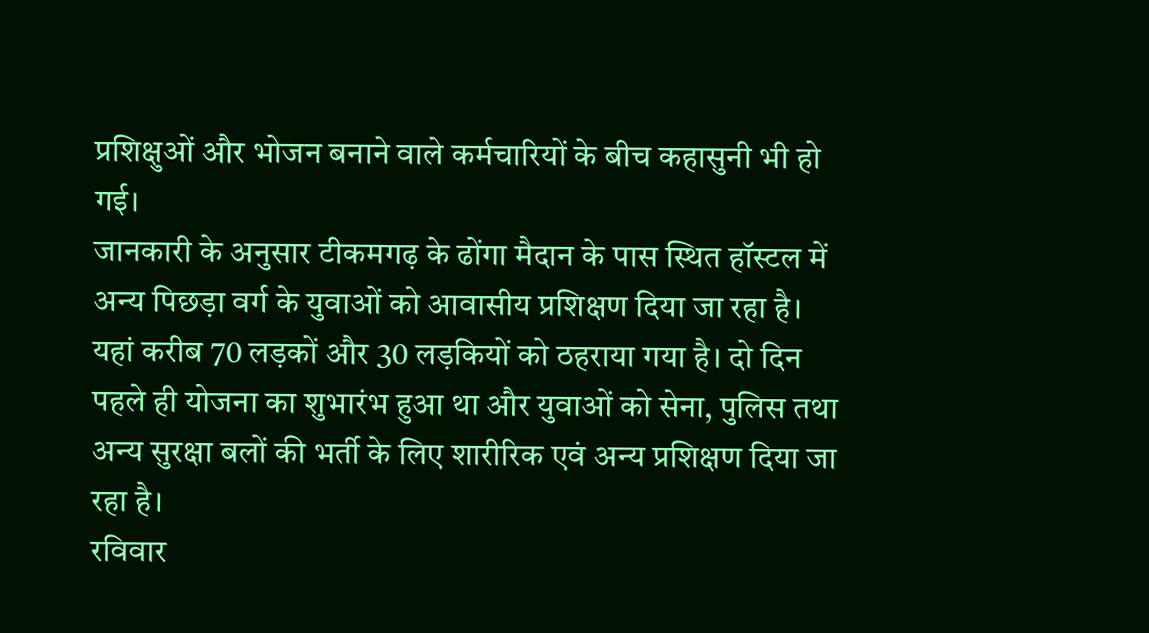प्रशिक्षुओं और भोजन बनाने वाले कर्मचारियों के बीच कहासुनी भी हो गई।
जानकारी के अनुसार टीकमगढ़ के ढोंगा मैदान के पास स्थित हॉस्टल में अन्य पिछड़ा वर्ग के युवाओं को आवासीय प्रशिक्षण दिया जा रहा है। यहां करीब 70 लड़कों और 30 लड़कियों को ठहराया गया है। दो दिन पहले ही योजना का शुभारंभ हुआ था और युवाओं को सेना, पुलिस तथा अन्य सुरक्षा बलों की भर्ती के लिए शारीरिक एवं अन्य प्रशिक्षण दिया जा रहा है।
रविवार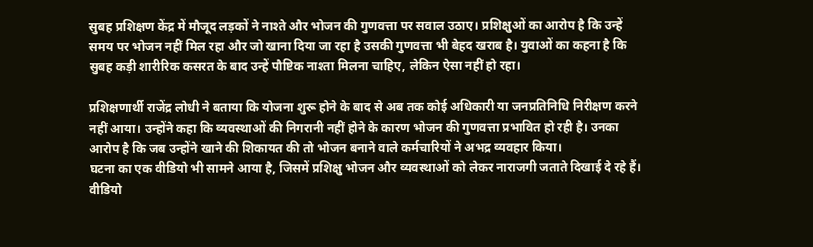सुबह प्रशिक्षण केंद्र में मौजूद लड़कों ने नाश्ते और भोजन की गुणवत्ता पर सवाल उठाए। प्रशिक्षुओं का आरोप है कि उन्हें समय पर भोजन नहीं मिल रहा और जो खाना दिया जा रहा है उसकी गुणवत्ता भी बेहद खराब है। युवाओं का कहना है कि सुबह कड़ी शारीरिक कसरत के बाद उन्हें पौष्टिक नाश्ता मिलना चाहिए, लेकिन ऐसा नहीं हो रहा।

प्रशिक्षणार्थी राजेंद्र लोधी ने बताया कि योजना शुरू होने के बाद से अब तक कोई अधिकारी या जनप्रतिनिधि निरीक्षण करने नहीं आया। उन्होंने कहा कि व्यवस्थाओं की निगरानी नहीं होने के कारण भोजन की गुणवत्ता प्रभावित हो रही है। उनका आरोप है कि जब उन्होंने खाने की शिकायत की तो भोजन बनाने वाले कर्मचारियों ने अभद्र व्यवहार किया।
घटना का एक वीडियो भी सामने आया है, जिसमें प्रशिक्षु भोजन और व्यवस्थाओं को लेकर नाराजगी जताते दिखाई दे रहे हैं। वीडियो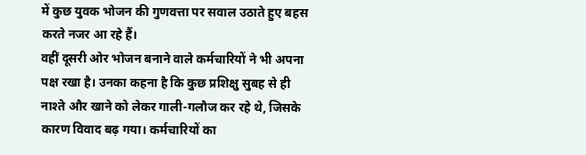में कुछ युवक भोजन की गुणवत्ता पर सवाल उठाते हुए बहस करते नजर आ रहे हैं।
वहीं दूसरी ओर भोजन बनाने वाले कर्मचारियों ने भी अपना पक्ष रखा है। उनका कहना है कि कुछ प्रशिक्षु सुबह से ही नाश्ते और खाने को लेकर गाली-गलौज कर रहे थे, जिसके कारण विवाद बढ़ गया। कर्मचारियों का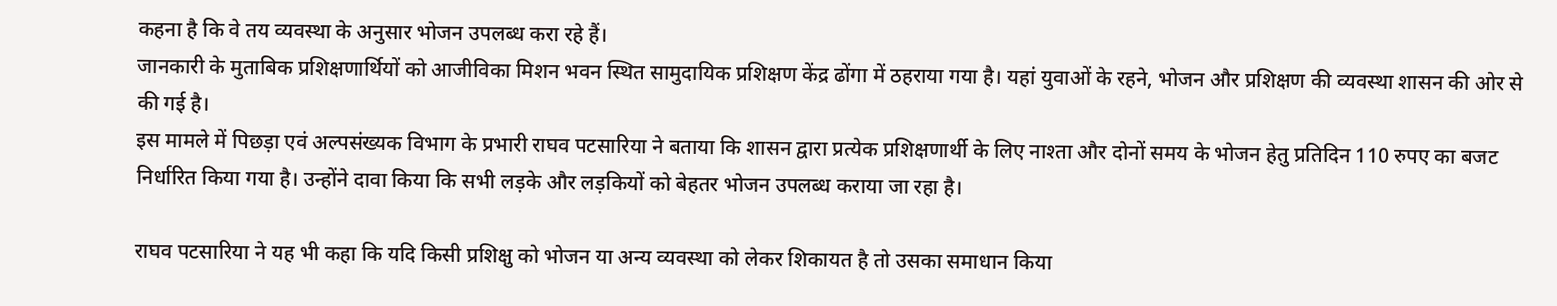कहना है कि वे तय व्यवस्था के अनुसार भोजन उपलब्ध करा रहे हैं।
जानकारी के मुताबिक प्रशिक्षणार्थियों को आजीविका मिशन भवन स्थित सामुदायिक प्रशिक्षण केंद्र ढोंगा में ठहराया गया है। यहां युवाओं के रहने, भोजन और प्रशिक्षण की व्यवस्था शासन की ओर से की गई है।
इस मामले में पिछड़ा एवं अल्पसंख्यक विभाग के प्रभारी राघव पटसारिया ने बताया कि शासन द्वारा प्रत्येक प्रशिक्षणार्थी के लिए नाश्ता और दोनों समय के भोजन हेतु प्रतिदिन 110 रुपए का बजट निर्धारित किया गया है। उन्होंने दावा किया कि सभी लड़के और लड़कियों को बेहतर भोजन उपलब्ध कराया जा रहा है।

राघव पटसारिया ने यह भी कहा कि यदि किसी प्रशिक्षु को भोजन या अन्य व्यवस्था को लेकर शिकायत है तो उसका समाधान किया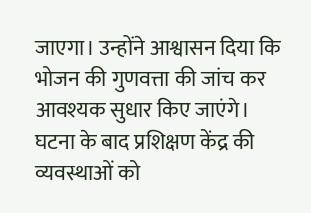जाएगा। उन्होंने आश्वासन दिया कि भोजन की गुणवत्ता की जांच कर आवश्यक सुधार किए जाएंगे।
घटना के बाद प्रशिक्षण केंद्र की व्यवस्थाओं को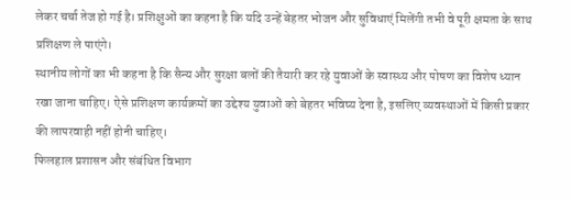लेकर चर्चा तेज हो गई है। प्रशिक्षुओं का कहना है कि यदि उन्हें बेहतर भोजन और सुविधाएं मिलेंगी तभी वे पूरी क्षमता के साथ प्रशिक्षण ले पाएंगे।
स्थानीय लोगों का भी कहना है कि सैन्य और सुरक्षा बलों की तैयारी कर रहे युवाओं के स्वास्थ्य और पोषण का विशेष ध्यान रखा जाना चाहिए। ऐसे प्रशिक्षण कार्यक्रमों का उद्देश्य युवाओं को बेहतर भविष्य देना है, इसलिए व्यवस्थाओं में किसी प्रकार की लापरवाही नहीं होनी चाहिए।
फिलहाल प्रशासन और संबंधित विभाग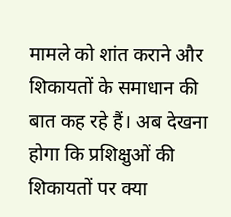मामले को शांत कराने और शिकायतों के समाधान की बात कह रहे हैं। अब देखना होगा कि प्रशिक्षुओं की शिकायतों पर क्या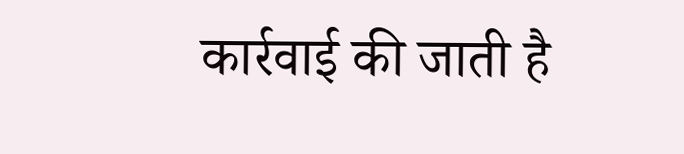कार्रवाई की जाती है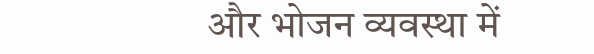और भोजन व्यवस्था में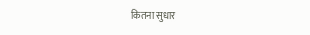कितना सुधार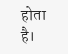होता है।